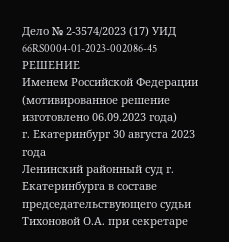Дело № 2-3574/2023 (17) УИД 66RS0004-01-2023-002086-45
РЕШЕНИЕ
Именем Российской Федерации
(мотивированное решение изготовлено 06.09.2023 года)
г. Екатеринбург 30 августа 2023 года
Ленинский районный суд г. Екатеринбурга в составе председательствующего судьи Тихоновой О.А. при секретаре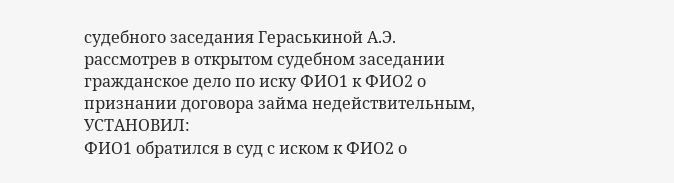судебного заседания Гераськиной А.Э.
рассмотрев в открытом судебном заседании гражданское дело по иску ФИО1 к ФИО2 о признании договора займа недействительным,
УСТАНОВИЛ:
ФИО1 обратился в суд с иском к ФИО2 о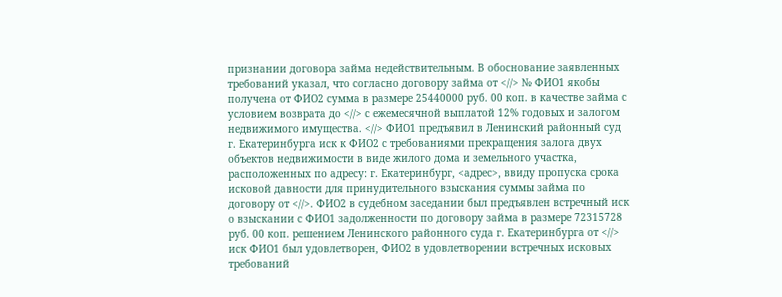признании договора займа недействительным. В обоснование заявленных требований указал, что согласно договору займа от <//> № ФИО1 якобы получена от ФИО2 сумма в размере 25440000 руб. 00 коп. в качестве займа с условием возврата до <//> с ежемесячной выплатой 12% годовых и залогом недвижимого имущества. <//> ФИО1 предъявил в Ленинский районный суд г. Екатеринбурга иск к ФИО2 с требованиями прекращения залога двух объектов недвижимости в виде жилого дома и земельного участка, расположенных по адресу: г. Екатеринбург, <адрес>, ввиду пропуска срока исковой давности для принудительного взыскания суммы займа по договору от <//>. ФИО2 в судебном заседании был предъявлен встречный иск о взыскании с ФИО1 задолженности по договору займа в размере 72315728 руб. 00 коп. решением Ленинского районного суда г. Екатеринбурга от <//> иск ФИО1 был удовлетворен, ФИО2 в удовлетворении встречных исковых требований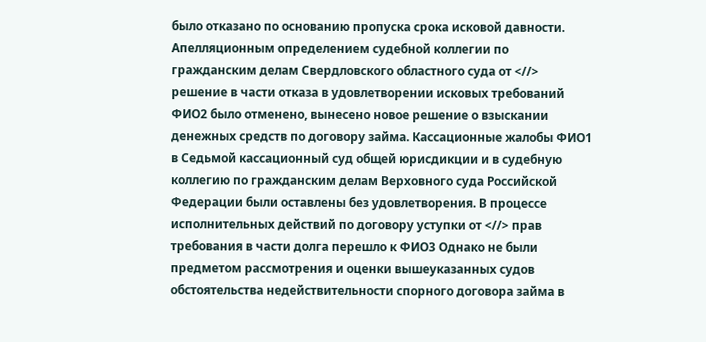было отказано по основанию пропуска срока исковой давности. Апелляционным определением судебной коллегии по гражданским делам Свердловского областного суда от <//> решение в части отказа в удовлетворении исковых требований ФИО2 было отменено, вынесено новое решение о взыскании денежных средств по договору займа. Кассационные жалобы ФИО1 в Седьмой кассационный суд общей юрисдикции и в судебную коллегию по гражданским делам Верховного суда Российской Федерации были оставлены без удовлетворения. В процессе исполнительных действий по договору уступки от <//> прав требования в части долга перешло к ФИО3 Однако не были предметом рассмотрения и оценки вышеуказанных судов обстоятельства недействительности спорного договора займа в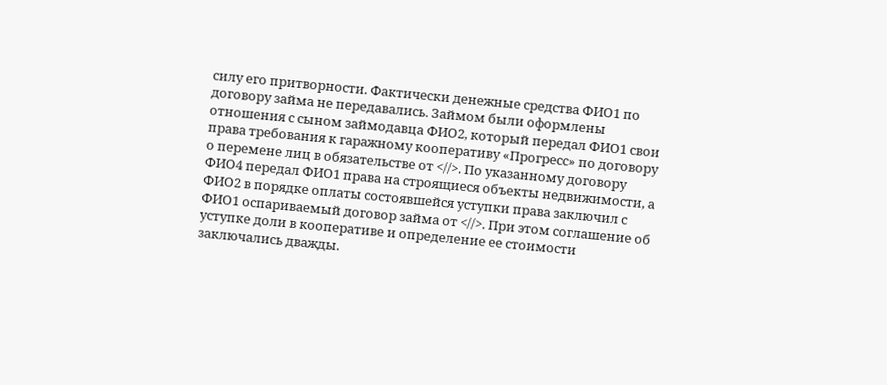силу его притворности. Фактически денежные средства ФИО1 по договору займа не передавались. Займом были оформлены отношения с сыном займодавца ФИО2, который передал ФИО1 свои права требования к гаражному кооперативу «Прогресс» по договору о перемене лиц в обязательстве от <//>. По указанному договору ФИО4 передал ФИО1 права на строящиеся объекты недвижимости, а ФИО2 в порядке оплаты состоявшейся уступки права заключил с ФИО1 оспариваемый договор займа от <//>. При этом соглашение об уступке доли в кооперативе и определение ее стоимости заключались дважды.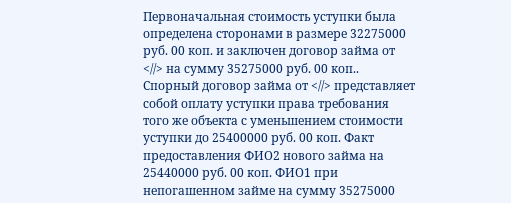Первоначальная стоимость уступки была определена сторонами в размере 32275000 руб. 00 коп. и заключен договор займа от <//> на сумму 35275000 руб. 00 коп.. Спорный договор займа от <//> представляет собой оплату уступки права требования того же объекта с уменьшением стоимости уступки до 25400000 руб. 00 коп. Факт предоставления ФИО2 нового займа на 25440000 руб. 00 коп. ФИО1 при непогашенном займе на сумму 35275000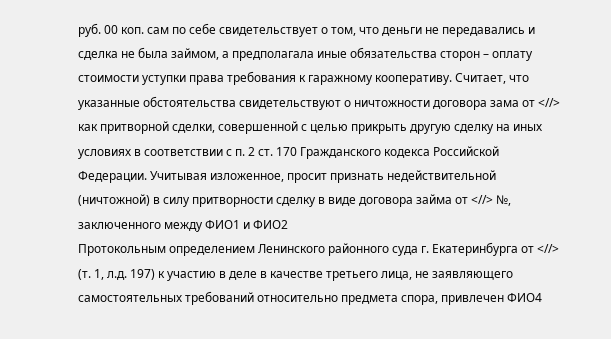руб. 00 коп. сам по себе свидетельствует о том, что деньги не передавались и сделка не была займом, а предполагала иные обязательства сторон – оплату стоимости уступки права требования к гаражному кооперативу. Считает, что указанные обстоятельства свидетельствуют о ничтожности договора зама от <//> как притворной сделки, совершенной с целью прикрыть другую сделку на иных условиях в соответствии с п. 2 ст. 170 Гражданского кодекса Российской Федерации. Учитывая изложенное, просит признать недействительной (ничтожной) в силу притворности сделку в виде договора займа от <//> №, заключенного между ФИО1 и ФИО2
Протокольным определением Ленинского районного суда г. Екатеринбурга от <//> (т. 1, л.д. 197) к участию в деле в качестве третьего лица, не заявляющего самостоятельных требований относительно предмета спора, привлечен ФИО4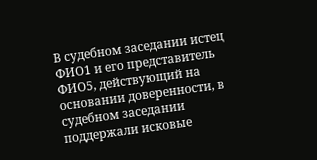В судебном заседании истец ФИО1 и его представитель ФИО5, действующий на основании доверенности, в судебном заседании поддержали исковые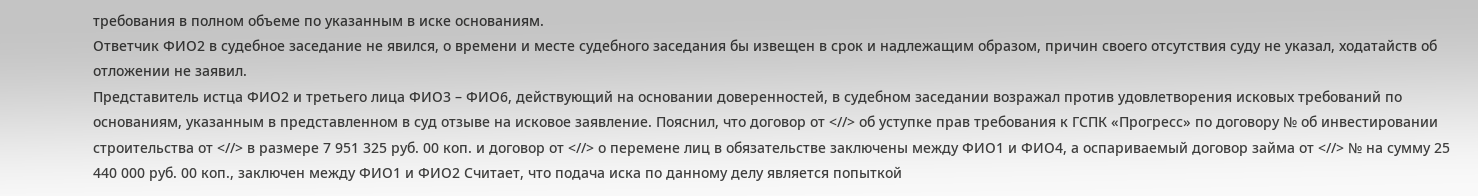требования в полном объеме по указанным в иске основаниям.
Ответчик ФИО2 в судебное заседание не явился, о времени и месте судебного заседания бы извещен в срок и надлежащим образом, причин своего отсутствия суду не указал, ходатайств об отложении не заявил.
Представитель истца ФИО2 и третьего лица ФИО3 – ФИО6, действующий на основании доверенностей, в судебном заседании возражал против удовлетворения исковых требований по основаниям, указанным в представленном в суд отзыве на исковое заявление. Пояснил, что договор от <//> об уступке прав требования к ГСПК «Прогресс» по договору № об инвестировании строительства от <//> в размере 7 951 325 руб. 00 коп. и договор от <//> о перемене лиц в обязательстве заключены между ФИО1 и ФИО4, а оспариваемый договор займа от <//> № на сумму 25 440 000 руб. 00 коп., заключен между ФИО1 и ФИО2 Считает, что подача иска по данному делу является попыткой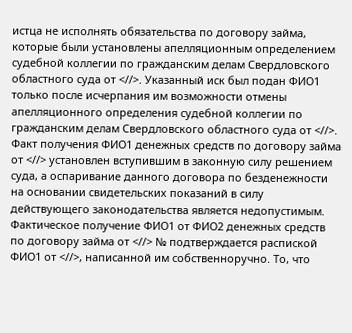истца не исполнять обязательства по договору займа, которые были установлены апелляционным определением судебной коллегии по гражданским делам Свердловского областного суда от <//>. Указанный иск был подан ФИО1 только после исчерпания им возможности отмены апелляционного определения судебной коллегии по гражданским делам Свердловского областного суда от <//>. Факт получения ФИО1 денежных средств по договору займа от <//> установлен вступившим в законную силу решением суда, а оспаривание данного договора по безденежности на основании свидетельских показаний в силу действующего законодательства является недопустимым. Фактическое получение ФИО1 от ФИО2 денежных средств по договору займа от <//> № подтверждается распиской ФИО1 от <//>, написанной им собственноручно. То, что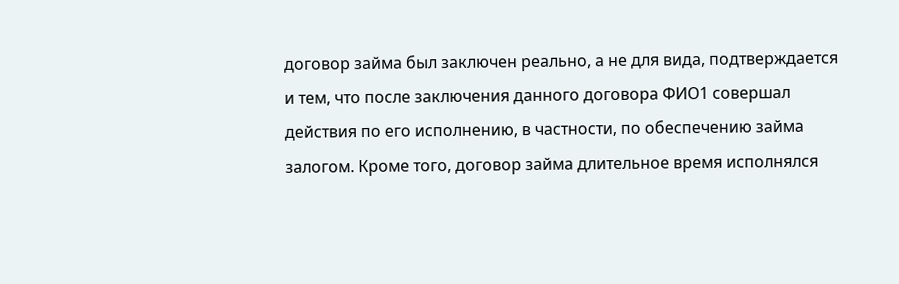договор займа был заключен реально, а не для вида, подтверждается и тем, что после заключения данного договора ФИО1 совершал действия по его исполнению, в частности, по обеспечению займа залогом. Кроме того, договор займа длительное время исполнялся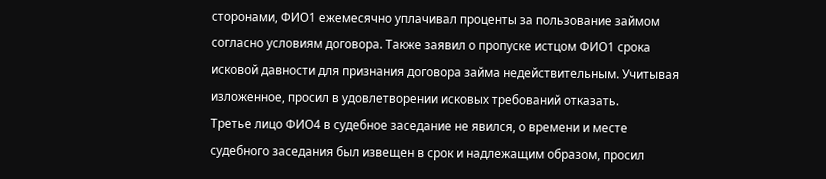сторонами, ФИО1 ежемесячно уплачивал проценты за пользование займом согласно условиям договора. Также заявил о пропуске истцом ФИО1 срока исковой давности для признания договора займа недействительным. Учитывая изложенное, просил в удовлетворении исковых требований отказать.
Третье лицо ФИО4 в судебное заседание не явился, о времени и месте судебного заседания был извещен в срок и надлежащим образом, просил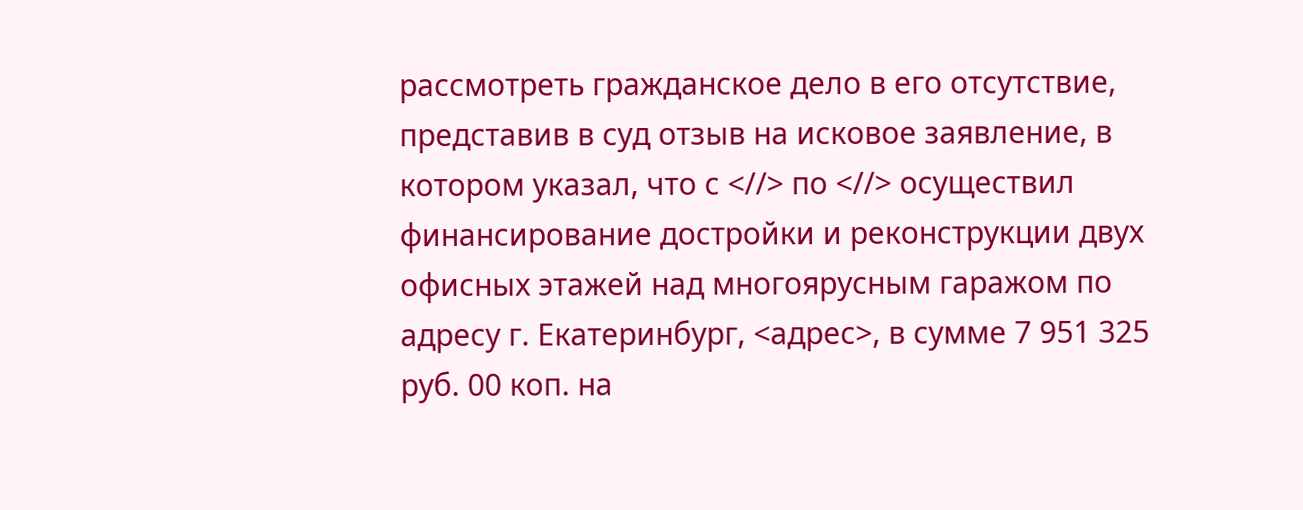рассмотреть гражданское дело в его отсутствие, представив в суд отзыв на исковое заявление, в котором указал, что с <//> по <//> осуществил финансирование достройки и реконструкции двух офисных этажей над многоярусным гаражом по адресу г. Екатеринбург, <адрес>, в сумме 7 951 325 руб. 00 коп. на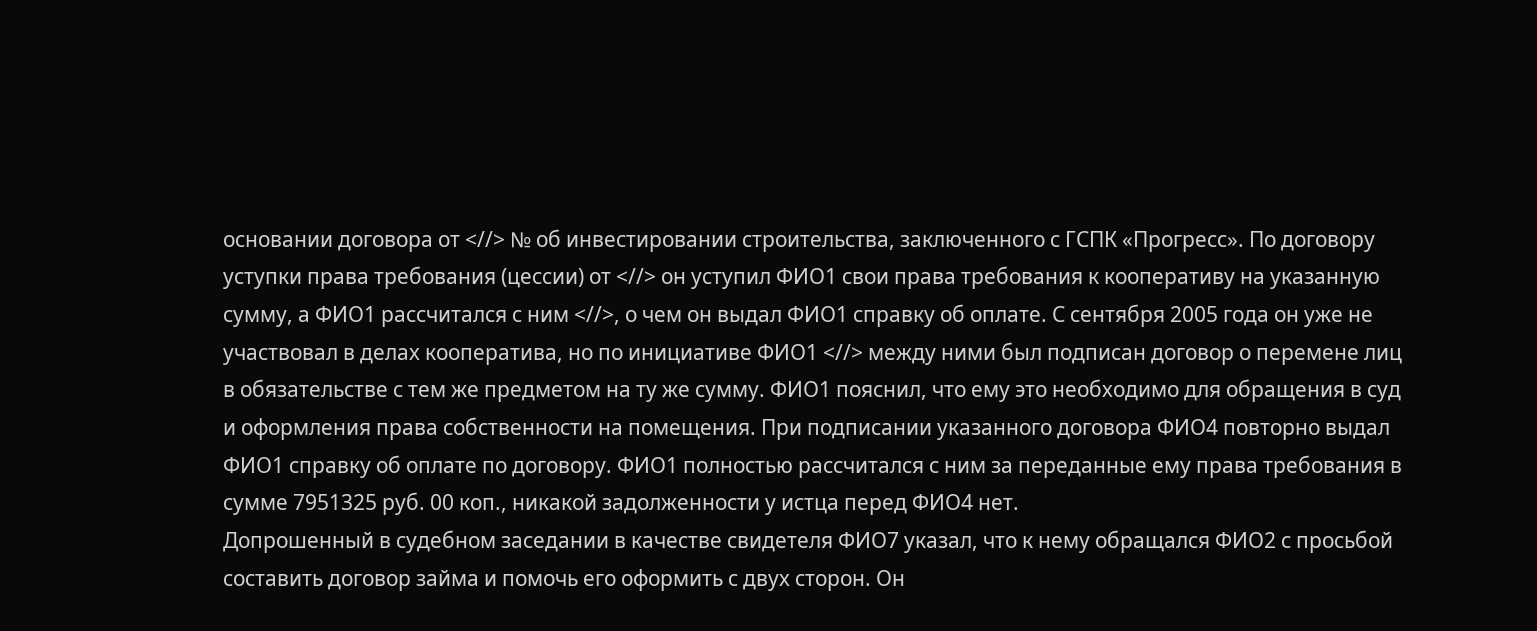основании договора от <//> № об инвестировании строительства, заключенного с ГСПК «Прогресс». По договору уступки права требования (цессии) от <//> он уступил ФИО1 свои права требования к кооперативу на указанную сумму, а ФИО1 рассчитался с ним <//>, о чем он выдал ФИО1 справку об оплате. С сентября 2005 года он уже не участвовал в делах кооператива, но по инициативе ФИО1 <//> между ними был подписан договор о перемене лиц в обязательстве с тем же предметом на ту же сумму. ФИО1 пояснил, что ему это необходимо для обращения в суд и оформления права собственности на помещения. При подписании указанного договора ФИО4 повторно выдал ФИО1 справку об оплате по договору. ФИО1 полностью рассчитался с ним за переданные ему права требования в сумме 7951325 руб. 00 коп., никакой задолженности у истца перед ФИО4 нет.
Допрошенный в судебном заседании в качестве свидетеля ФИО7 указал, что к нему обращался ФИО2 с просьбой составить договор займа и помочь его оформить с двух сторон. Он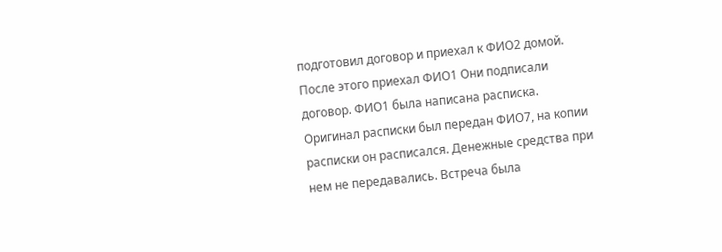подготовил договор и приехал к ФИО2 домой. После этого приехал ФИО1 Они подписали договор. ФИО1 была написана расписка. Оригинал расписки был передан ФИО7, на копии расписки он расписался. Денежные средства при нем не передавались. Встреча была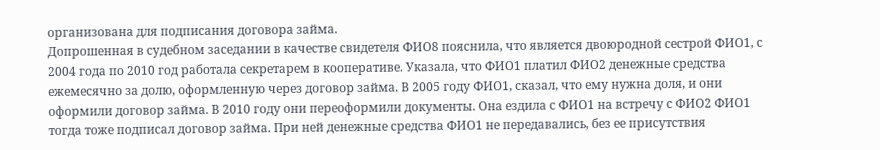организована для подписания договора займа.
Допрошенная в судебном заседании в качестве свидетеля ФИО8 пояснила, что является двоюродной сестрой ФИО1, с 2004 года по 2010 год работала секретарем в кооперативе. Указала, что ФИО1 платил ФИО2 денежные средства ежемесячно за долю, оформленную через договор займа. В 2005 году ФИО1, сказал, что ему нужна доля, и они оформили договор займа. В 2010 году они переоформили документы. Она ездила с ФИО1 на встречу с ФИО2 ФИО1 тогда тоже подписал договор займа. При ней денежные средства ФИО1 не передавались, без ее присутствия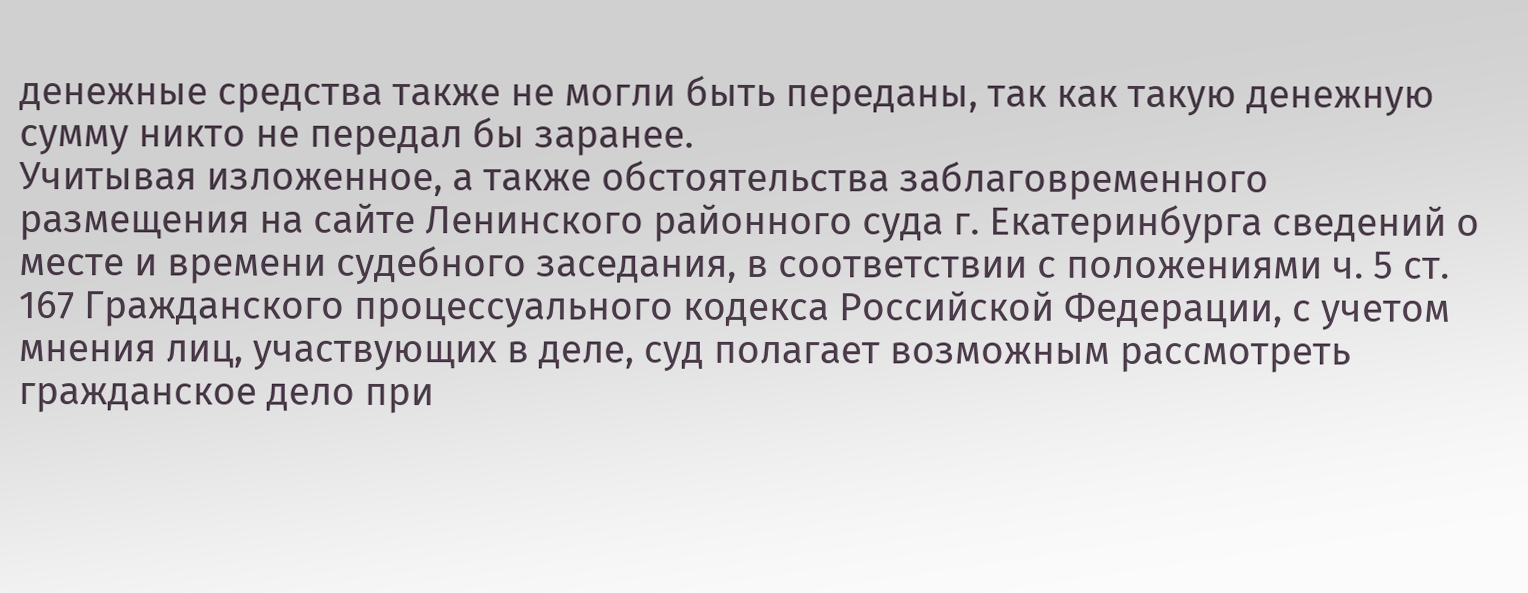денежные средства также не могли быть переданы, так как такую денежную сумму никто не передал бы заранее.
Учитывая изложенное, а также обстоятельства заблаговременного размещения на сайте Ленинского районного суда г. Екатеринбурга сведений о месте и времени судебного заседания, в соответствии с положениями ч. 5 ст. 167 Гражданского процессуального кодекса Российской Федерации, с учетом мнения лиц, участвующих в деле, суд полагает возможным рассмотреть гражданское дело при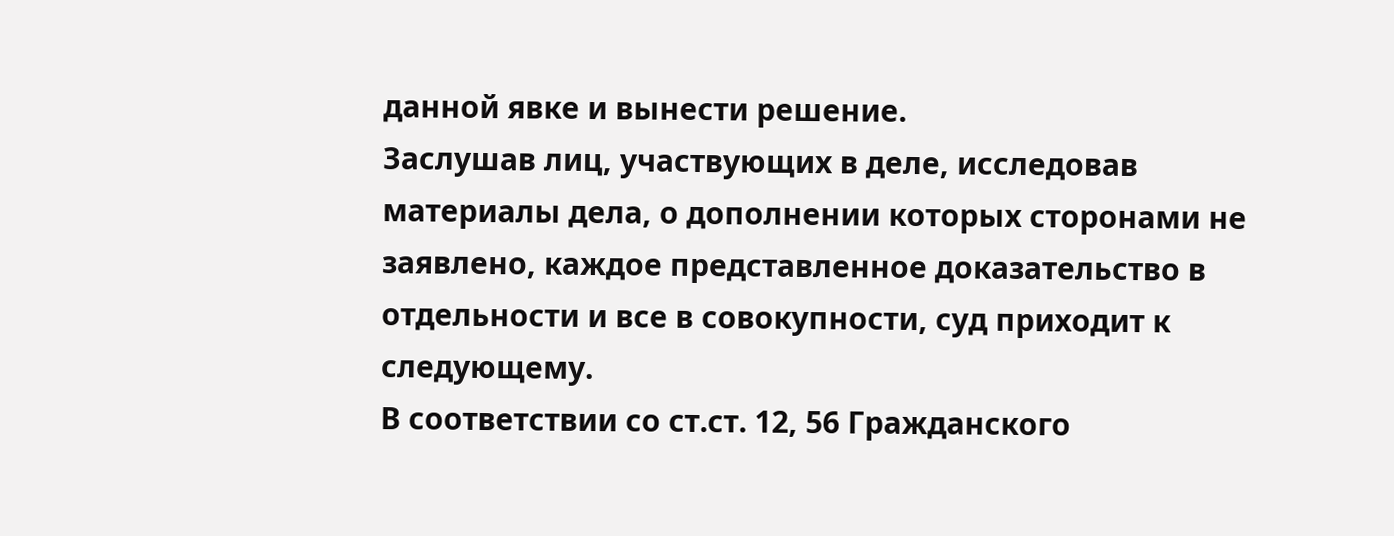данной явке и вынести решение.
Заслушав лиц, участвующих в деле, исследовав материалы дела, о дополнении которых сторонами не заявлено, каждое представленное доказательство в отдельности и все в совокупности, суд приходит к следующему.
В соответствии со ст.ст. 12, 56 Гражданского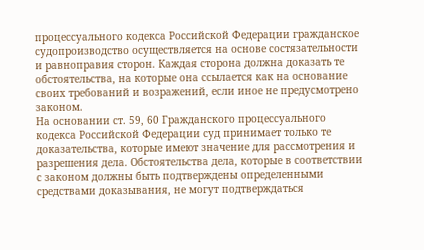процессуального кодекса Российской Федерации гражданское судопроизводство осуществляется на основе состязательности и равноправия сторон. Каждая сторона должна доказать те обстоятельства, на которые она ссылается как на основание своих требований и возражений, если иное не предусмотрено законом.
На основании ст. 59, 60 Гражданского процессуального кодекса Российской Федерации суд принимает только те доказательства, которые имеют значение для рассмотрения и разрешения дела. Обстоятельства дела, которые в соответствии с законом должны быть подтверждены определенными средствами доказывания, не могут подтверждаться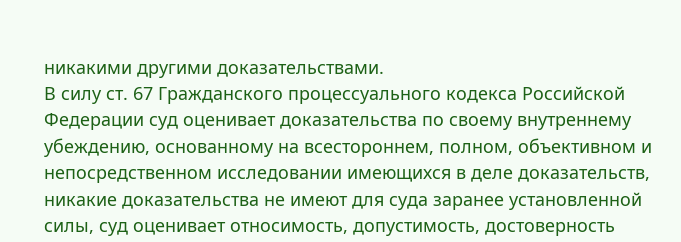никакими другими доказательствами.
В силу ст. 67 Гражданского процессуального кодекса Российской Федерации суд оценивает доказательства по своему внутреннему убеждению, основанному на всестороннем, полном, объективном и непосредственном исследовании имеющихся в деле доказательств, никакие доказательства не имеют для суда заранее установленной силы, суд оценивает относимость, допустимость, достоверность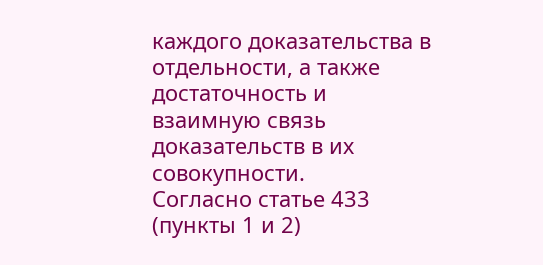каждого доказательства в отдельности, а также достаточность и взаимную связь доказательств в их совокупности.
Согласно статье 433 (пункты 1 и 2)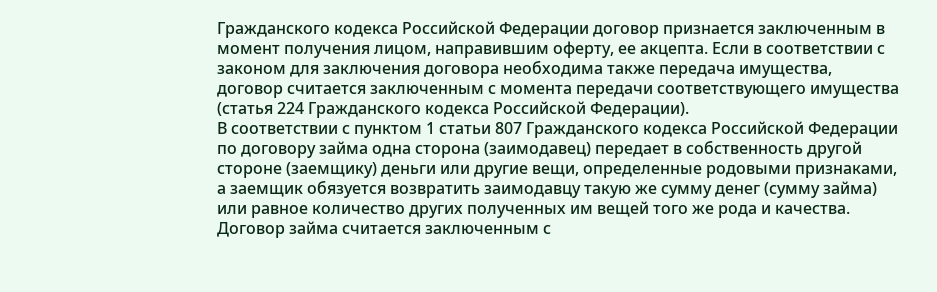Гражданского кодекса Российской Федерации договор признается заключенным в момент получения лицом, направившим оферту, ее акцепта. Если в соответствии с законом для заключения договора необходима также передача имущества, договор считается заключенным с момента передачи соответствующего имущества (статья 224 Гражданского кодекса Российской Федерации).
В соответствии с пунктом 1 статьи 807 Гражданского кодекса Российской Федерации по договору займа одна сторона (заимодавец) передает в собственность другой стороне (заемщику) деньги или другие вещи, определенные родовыми признаками, а заемщик обязуется возвратить заимодавцу такую же сумму денег (сумму займа) или равное количество других полученных им вещей того же рода и качества.
Договор займа считается заключенным с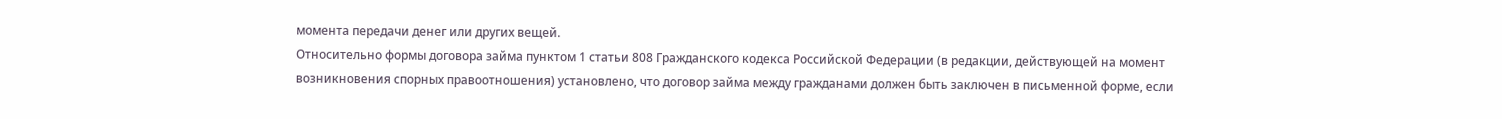момента передачи денег или других вещей.
Относительно формы договора займа пунктом 1 статьи 808 Гражданского кодекса Российской Федерации (в редакции, действующей на момент возникновения спорных правоотношения) установлено, что договор займа между гражданами должен быть заключен в письменной форме, если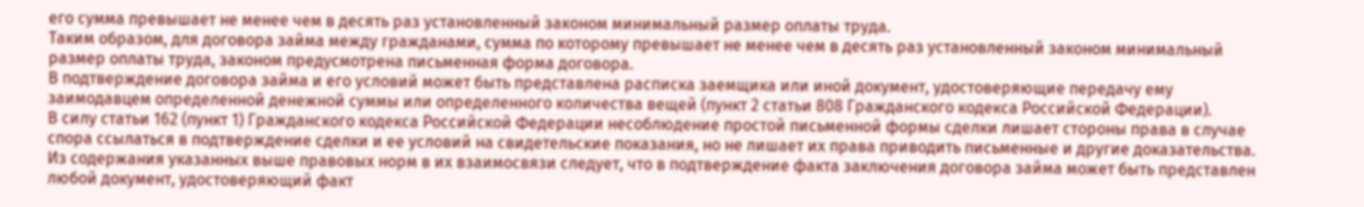его сумма превышает не менее чем в десять раз установленный законом минимальный размер оплаты труда.
Таким образом, для договора займа между гражданами, сумма по которому превышает не менее чем в десять раз установленный законом минимальный размер оплаты труда, законом предусмотрена письменная форма договора.
В подтверждение договора займа и его условий может быть представлена расписка заемщика или иной документ, удостоверяющие передачу ему заимодавцем определенной денежной суммы или определенного количества вещей (пункт 2 статьи 808 Гражданского кодекса Российской Федерации).
В силу статьи 162 (пункт 1) Гражданского кодекса Российской Федерации несоблюдение простой письменной формы сделки лишает стороны права в случае спора ссылаться в подтверждение сделки и ее условий на свидетельские показания, но не лишает их права приводить письменные и другие доказательства.
Из содержания указанных выше правовых норм в их взаимосвязи следует, что в подтверждение факта заключения договора займа может быть представлен любой документ, удостоверяющий факт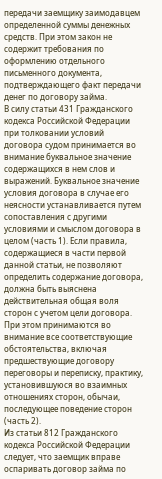передачи заемщику заимодавцем определенной суммы денежных средств. При этом закон не содержит требования по оформлению отдельного письменного документа, подтверждающего факт передачи денег по договору займа.
В силу статьи 431 Гражданского кодекса Российской Федерации при толковании условий договора судом принимается во внимание буквальное значение содержащихся в нем слов и выражений. Буквальное значение условия договора в случае его неясности устанавливается путем сопоставления с другими условиями и смыслом договора в целом (часть 1). Если правила, содержащиеся в части первой данной статьи, не позволяют определить содержание договора, должна быть выяснена действительная общая воля сторон с учетом цели договора. При этом принимаются во внимание все соответствующие обстоятельства, включая предшествующие договору переговоры и переписку, практику, установившуюся во взаимных отношениях сторон, обычаи, последующее поведение сторон (часть 2).
Из статьи 812 Гражданского кодекса Российской Федерации следует, что заемщик вправе оспаривать договор займа по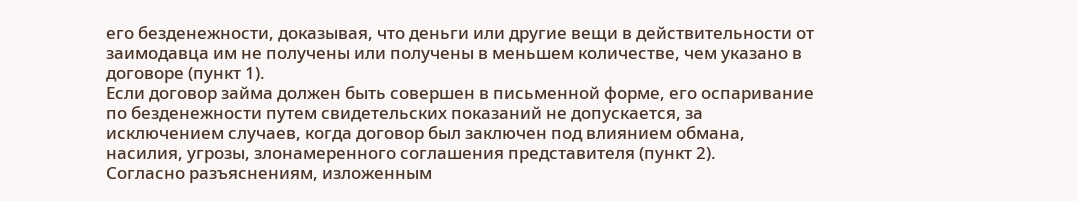его безденежности, доказывая, что деньги или другие вещи в действительности от заимодавца им не получены или получены в меньшем количестве, чем указано в договоре (пункт 1).
Если договор займа должен быть совершен в письменной форме, его оспаривание по безденежности путем свидетельских показаний не допускается, за исключением случаев, когда договор был заключен под влиянием обмана, насилия, угрозы, злонамеренного соглашения представителя (пункт 2).
Согласно разъяснениям, изложенным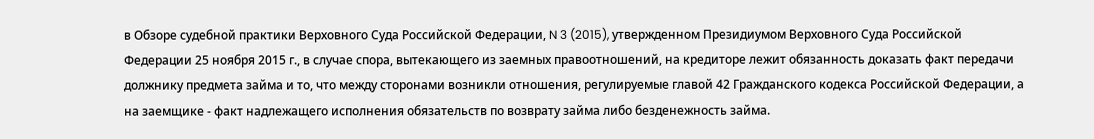в Обзоре судебной практики Верховного Суда Российской Федерации, N 3 (2015), утвержденном Президиумом Верховного Суда Российской Федерации 25 ноября 2015 г., в случае спора, вытекающего из заемных правоотношений, на кредиторе лежит обязанность доказать факт передачи должнику предмета займа и то, что между сторонами возникли отношения, регулируемые главой 42 Гражданского кодекса Российской Федерации, а на заемщике - факт надлежащего исполнения обязательств по возврату займа либо безденежность займа.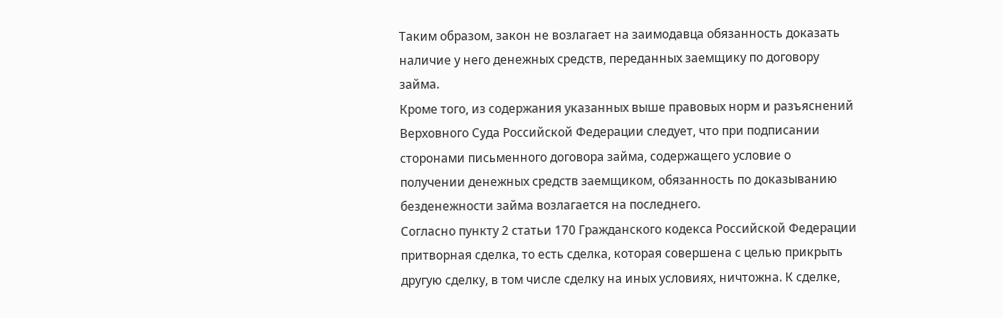Таким образом, закон не возлагает на заимодавца обязанность доказать наличие у него денежных средств, переданных заемщику по договору займа.
Кроме того, из содержания указанных выше правовых норм и разъяснений Верховного Суда Российской Федерации следует, что при подписании сторонами письменного договора займа, содержащего условие о получении денежных средств заемщиком, обязанность по доказыванию безденежности займа возлагается на последнего.
Согласно пункту 2 статьи 170 Гражданского кодекса Российской Федерации притворная сделка, то есть сделка, которая совершена с целью прикрыть другую сделку, в том числе сделку на иных условиях, ничтожна. К сделке,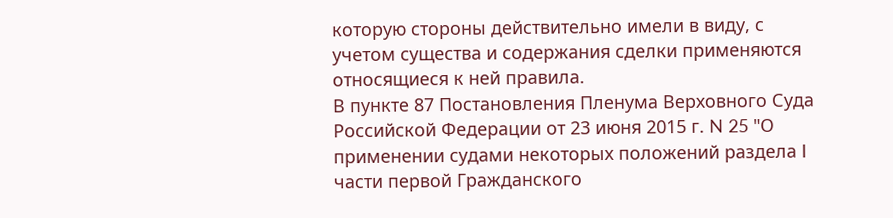которую стороны действительно имели в виду, с учетом существа и содержания сделки применяются относящиеся к ней правила.
В пункте 87 Постановления Пленума Верховного Суда Российской Федерации от 23 июня 2015 г. N 25 "О применении судами некоторых положений раздела I части первой Гражданского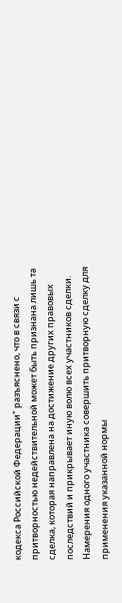кодекса Российской Федерации" разъяснено, что в связи с притворностью недействительной может быть признана лишь та сделка, которая направлена на достижение других правовых последствий и прикрывает иную волю всех участников сделки. Намерения одного участника совершить притворную сделку для применения указанной нормы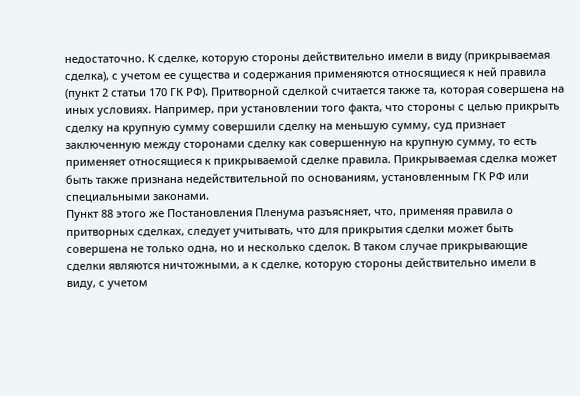недостаточно. К сделке, которую стороны действительно имели в виду (прикрываемая сделка), с учетом ее существа и содержания применяются относящиеся к ней правила (пункт 2 статьи 170 ГК РФ). Притворной сделкой считается также та, которая совершена на иных условиях. Например, при установлении того факта, что стороны с целью прикрыть сделку на крупную сумму совершили сделку на меньшую сумму, суд признает заключенную между сторонами сделку как совершенную на крупную сумму, то есть применяет относящиеся к прикрываемой сделке правила. Прикрываемая сделка может быть также признана недействительной по основаниям, установленным ГК РФ или специальными законами.
Пункт 88 этого же Постановления Пленума разъясняет, что, применяя правила о притворных сделках, следует учитывать, что для прикрытия сделки может быть совершена не только одна, но и несколько сделок. В таком случае прикрывающие сделки являются ничтожными, а к сделке, которую стороны действительно имели в виду, с учетом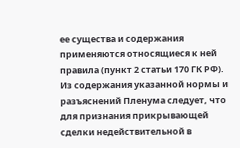ее существа и содержания применяются относящиеся к ней правила (пункт 2 статьи 170 ГК РФ).
Из содержания указанной нормы и разъяснений Пленума следует, что для признания прикрывающей сделки недействительной в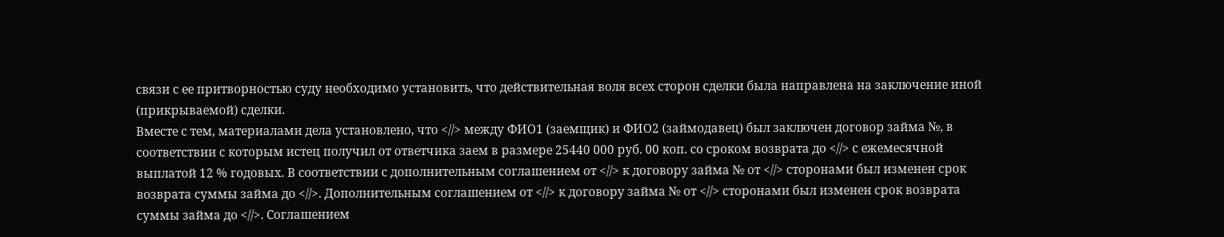связи с ее притворностью суду необходимо установить, что действительная воля всех сторон сделки была направлена на заключение иной (прикрываемой) сделки.
Вместе с тем, материалами дела установлено, что <//> между ФИО1 (заемщик) и ФИО2 (займодавец) был заключен договор займа №, в соответствии с которым истец получил от ответчика заем в размере 25440 000 руб. 00 коп. со сроком возврата до <//> с ежемесячной выплатой 12 % годовых. В соответствии с дополнительным соглашением от <//> к договору займа № от <//> сторонами был изменен срок возврата суммы займа до <//>. Дополнительным соглашением от <//> к договору займа № от <//> сторонами был изменен срок возврата суммы займа до <//>. Соглашением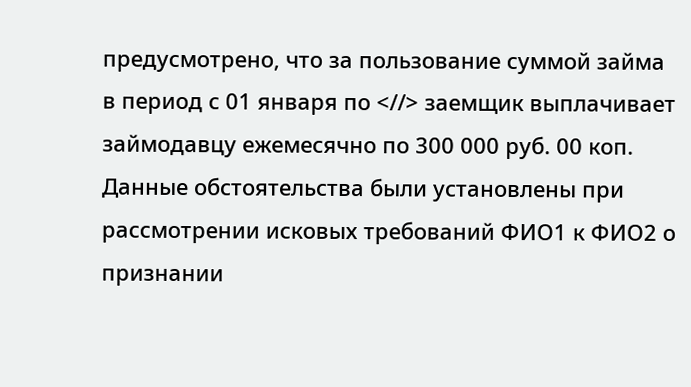предусмотрено, что за пользование суммой займа в период с 01 января по <//> заемщик выплачивает займодавцу ежемесячно по 300 000 руб. 00 коп.
Данные обстоятельства были установлены при рассмотрении исковых требований ФИО1 к ФИО2 о признании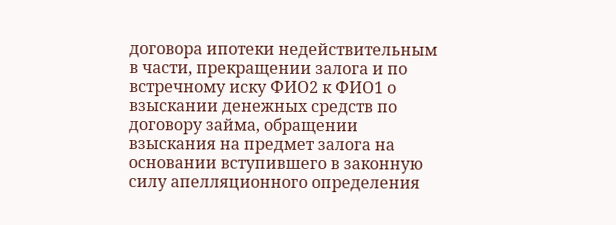договора ипотеки недействительным в части, прекращении залога и по встречному иску ФИО2 к ФИО1 о взыскании денежных средств по договору займа, обращении взыскания на предмет залога на основании вступившего в законную силу апелляционного определения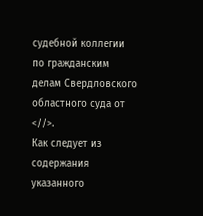судебной коллегии по гражданским делам Свердловского областного суда от <//>.
Как следует из содержания указанного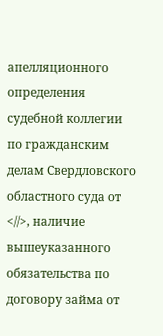апелляционного определения судебной коллегии по гражданским делам Свердловского областного суда от <//>, наличие вышеуказанного обязательства по договору займа от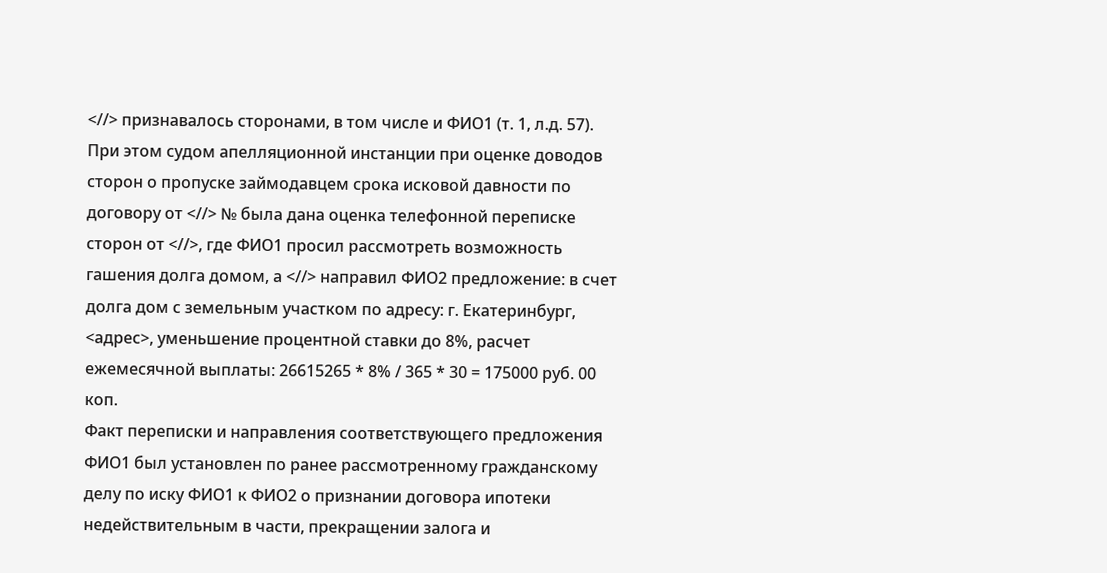<//> признавалось сторонами, в том числе и ФИО1 (т. 1, л.д. 57).
При этом судом апелляционной инстанции при оценке доводов сторон о пропуске займодавцем срока исковой давности по договору от <//> № была дана оценка телефонной переписке сторон от <//>, где ФИО1 просил рассмотреть возможность гашения долга домом, а <//> направил ФИО2 предложение: в счет долга дом с земельным участком по адресу: г. Екатеринбург, <адрес>, уменьшение процентной ставки до 8%, расчет ежемесячной выплаты: 26615265 * 8% / 365 * 30 = 175000 руб. 00 коп.
Факт переписки и направления соответствующего предложения ФИО1 был установлен по ранее рассмотренному гражданскому делу по иску ФИО1 к ФИО2 о признании договора ипотеки недействительным в части, прекращении залога и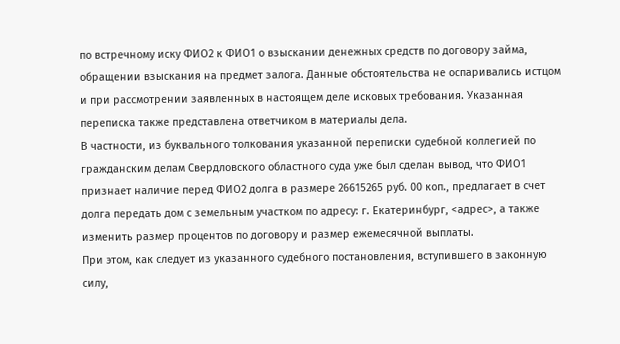по встречному иску ФИО2 к ФИО1 о взыскании денежных средств по договору займа, обращении взыскания на предмет залога. Данные обстоятельства не оспаривались истцом и при рассмотрении заявленных в настоящем деле исковых требования. Указанная переписка также представлена ответчиком в материалы дела.
В частности, из буквального толкования указанной переписки судебной коллегией по гражданским делам Свердловского областного суда уже был сделан вывод, что ФИО1 признает наличие перед ФИО2 долга в размере 26615265 руб. 00 коп., предлагает в счет долга передать дом с земельным участком по адресу: г. Екатеринбург, <адрес>, а также изменить размер процентов по договору и размер ежемесячной выплаты.
При этом, как следует из указанного судебного постановления, вступившего в законную силу,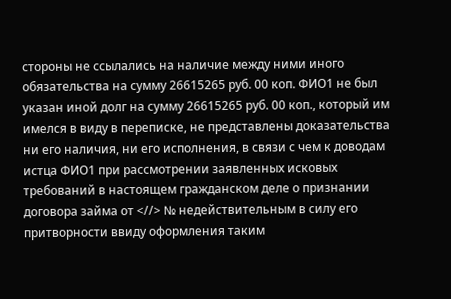стороны не ссылались на наличие между ними иного обязательства на сумму 26615265 руб. 00 коп. ФИО1 не был указан иной долг на сумму 26615265 руб. 00 коп., который им имелся в виду в переписке, не представлены доказательства ни его наличия, ни его исполнения, в связи с чем к доводам истца ФИО1 при рассмотрении заявленных исковых требований в настоящем гражданском деле о признании договора займа от <//> № недействительным в силу его притворности ввиду оформления таким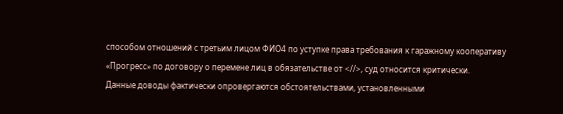способом отношений с третьим лицом ФИО4 по уступке права требования к гаражному кооперативу «Прогресс» по договору о перемене лиц в обязательстве от <//>, суд относится критически.
Данные доводы фактически опровергаются обстоятельствами, установленными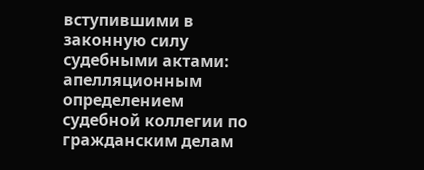вступившими в законную силу судебными актами: апелляционным определением судебной коллегии по гражданским делам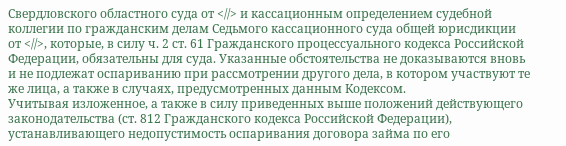Свердловского областного суда от <//> и кассационным определением судебной коллегии по гражданским делам Седьмого кассационного суда общей юрисдикции от <//>, которые, в силу ч. 2 ст. 61 Гражданского процессуального кодекса Российской Федерации, обязательны для суда. Указанные обстоятельства не доказываются вновь и не подлежат оспариванию при рассмотрении другого дела, в котором участвуют те же лица, а также в случаях, предусмотренных данным Кодексом.
Учитывая изложенное, а также в силу приведенных выше положений действующего законодательства (ст. 812 Гражданского кодекса Российской Федерации), устанавливающего недопустимость оспаривания договора займа по его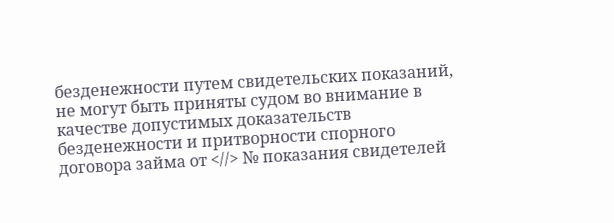безденежности путем свидетельских показаний, не могут быть приняты судом во внимание в качестве допустимых доказательств безденежности и притворности спорного договора займа от <//> № показания свидетелей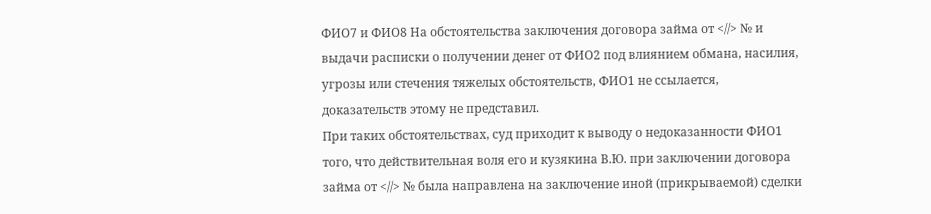ФИО7 и ФИО8 На обстоятельства заключения договора займа от <//> № и выдачи расписки о получении денег от ФИО2 под влиянием обмана, насилия, угрозы или стечения тяжелых обстоятельств, ФИО1 не ссылается, доказательств этому не представил.
При таких обстоятельствах, суд приходит к выводу о недоказанности ФИО1 того, что действительная воля его и кузякина В.Ю. при заключении договора займа от <//> № была направлена на заключение иной (прикрываемой) сделки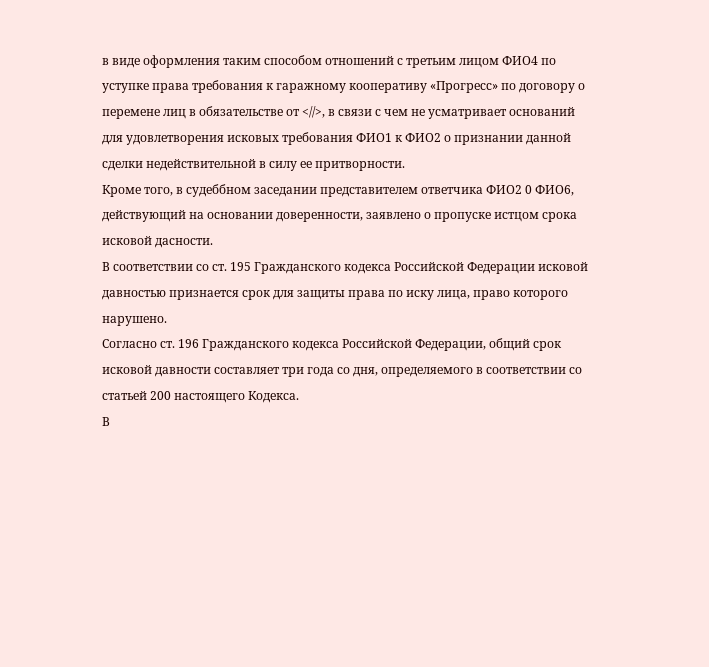в виде оформления таким способом отношений с третьим лицом ФИО4 по уступке права требования к гаражному кооперативу «Прогресс» по договору о перемене лиц в обязательстве от <//>, в связи с чем не усматривает оснований для удовлетворения исковых требования ФИО1 к ФИО2 о признании данной сделки недействительной в силу ее притворности.
Кроме того, в судеббном заседании представителем ответчика ФИО2 0 ФИО6, действующий на основании доверенности, заявлено о пропуске истцом срока исковой дасности.
В соответствии со ст. 195 Гражданского кодекса Российской Федерации исковой давностью признается срок для защиты права по иску лица, право которого нарушено.
Согласно ст. 196 Гражданского кодекса Российской Федерации, общий срок исковой давности составляет три года со дня, определяемого в соответствии со статьей 200 настоящего Кодекса.
В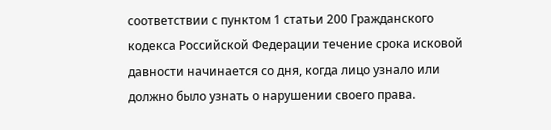соответствии с пунктом 1 статьи 200 Гражданского кодекса Российской Федерации течение срока исковой давности начинается со дня, когда лицо узнало или должно было узнать о нарушении своего права.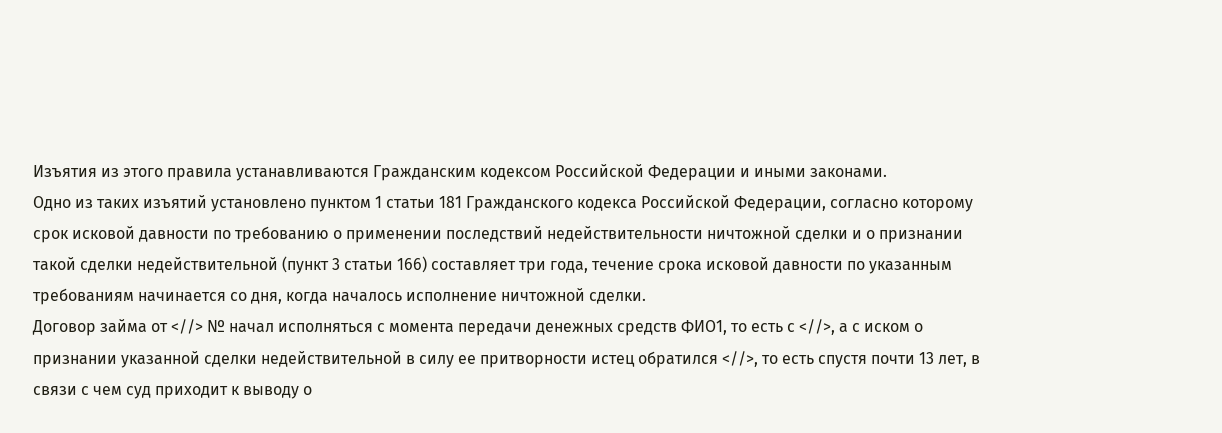Изъятия из этого правила устанавливаются Гражданским кодексом Российской Федерации и иными законами.
Одно из таких изъятий установлено пунктом 1 статьи 181 Гражданского кодекса Российской Федерации, согласно которому срок исковой давности по требованию о применении последствий недействительности ничтожной сделки и о признании такой сделки недействительной (пункт 3 статьи 166) составляет три года, течение срока исковой давности по указанным требованиям начинается со дня, когда началось исполнение ничтожной сделки.
Договор займа от <//> № начал исполняться с момента передачи денежных средств ФИО1, то есть с <//>, а с иском о признании указанной сделки недействительной в силу ее притворности истец обратился <//>, то есть спустя почти 13 лет, в связи с чем суд приходит к выводу о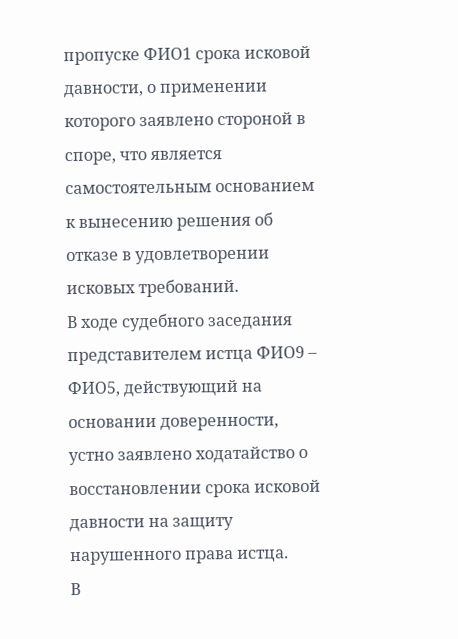пропуске ФИО1 срока исковой давности, о применении которого заявлено стороной в споре, что является самостоятельным основанием к вынесению решения об отказе в удовлетворении исковых требований.
В ходе судебного заседания представителем истца ФИО9 – ФИО5, действующий на основании доверенности, устно заявлено ходатайство о восстановлении срока исковой давности на защиту нарушенного права истца.
В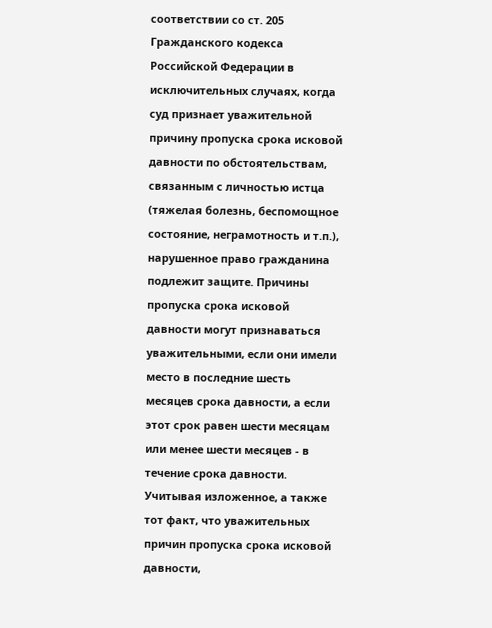соответствии со ст. 205 Гражданского кодекса Российской Федерации в исключительных случаях, когда суд признает уважительной причину пропуска срока исковой давности по обстоятельствам, связанным с личностью истца (тяжелая болезнь, беспомощное состояние, неграмотность и т.п.), нарушенное право гражданина подлежит защите. Причины пропуска срока исковой давности могут признаваться уважительными, если они имели место в последние шесть месяцев срока давности, а если этот срок равен шести месяцам или менее шести месяцев - в течение срока давности.
Учитывая изложенное, а также тот факт, что уважительных причин пропуска срока исковой давности,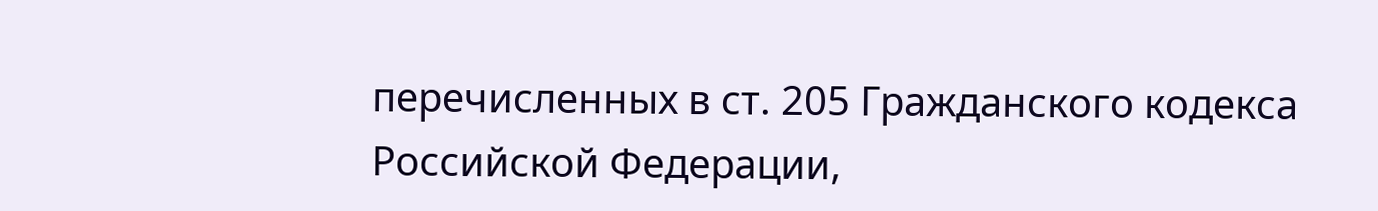перечисленных в ст. 205 Гражданского кодекса Российской Федерации,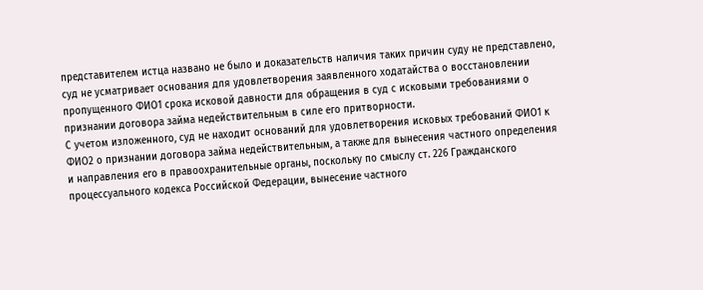представителем истца названо не было и доказательств наличия таких причин суду не представлено, суд не усматривает основания для удовлетворения заявленного ходатайства о восстановлении пропущенного ФИО1 срока исковой давности для обращения в суд с исковыми требованиями о признании договора займа недействительным в силе его притворности.
С учетом изложенного, суд не находит оснований для удовлетворения исковых требований ФИО1 к ФИО2 о признании договора займа недействительным, а также для вынесения частного определения и направления его в правоохранительные органы, поскольку по смыслу ст. 226 Гражданского процессуального кодекса Российской Федерации, вынесение частного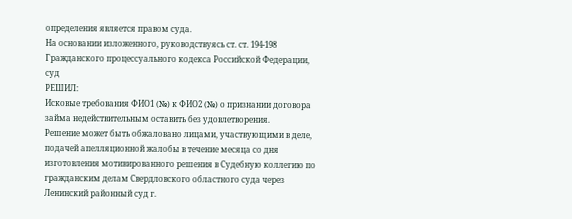определения является правом суда.
На основании изложенного, руководствуясь ст. ст. 194-198 Гражданского процессуального кодекса Российской Федерации, суд
РЕШИЛ:
Исковые требования ФИО1 (№) к ФИО2 (№) о признании договора займа недействительным оставить без удовлетворения.
Решение может быть обжаловано лицами, участвующими в деле, подачей апелляционной жалобы в течение месяца со дня изготовления мотивированного решения в Судебную коллегию по гражданским делам Свердловского областного суда через Ленинский районный суд г.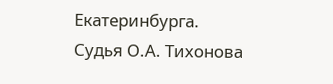Екатеринбурга.
Судья О.А. Тихонова